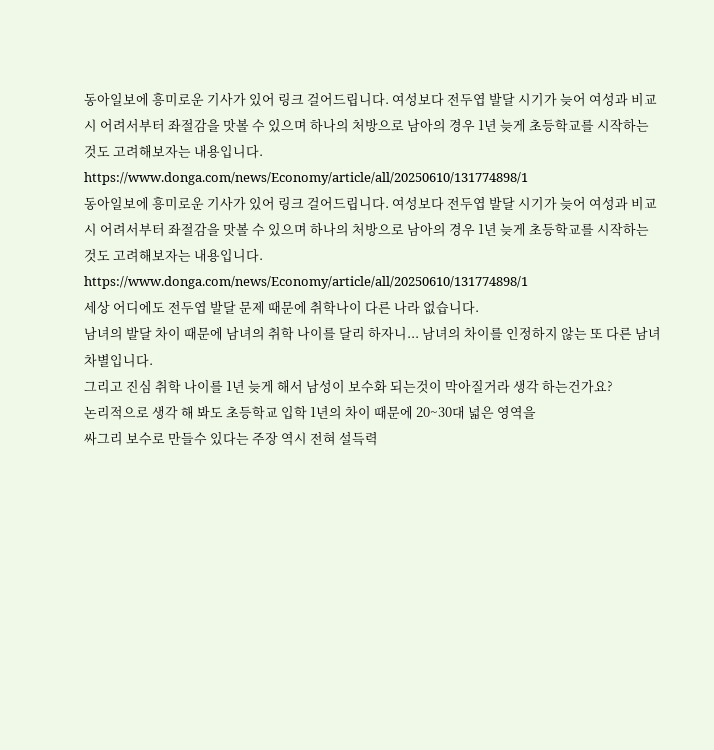동아일보에 흥미로운 기사가 있어 링크 걸어드립니다. 여성보다 전두엽 발달 시기가 늦어 여성과 비교 시 어려서부터 좌절감을 맛볼 수 있으며 하나의 처방으로 남아의 경우 1년 늦게 초등학교를 시작하는 것도 고려해보자는 내용입니다.
https://www.donga.com/news/Economy/article/all/20250610/131774898/1
동아일보에 흥미로운 기사가 있어 링크 걸어드립니다. 여성보다 전두엽 발달 시기가 늦어 여성과 비교 시 어려서부터 좌절감을 맛볼 수 있으며 하나의 처방으로 남아의 경우 1년 늦게 초등학교를 시작하는 것도 고려해보자는 내용입니다.
https://www.donga.com/news/Economy/article/all/20250610/131774898/1
세상 어디에도 전두엽 발달 문제 때문에 취학나이 다른 나라 없습니다.
남녀의 발달 차이 때문에 남녀의 취학 나이를 달리 하자니... 남녀의 차이를 인정하지 않는 또 다른 남녀차별입니다.
그리고 진심 취학 나이를 1년 늦게 해서 남성이 보수화 되는것이 막아질거라 생각 하는건가요?
논리적으로 생각 해 봐도 초등학교 입학 1년의 차이 때문에 20~30대 넓은 영역을
싸그리 보수로 만들수 있다는 주장 역시 전혀 설득력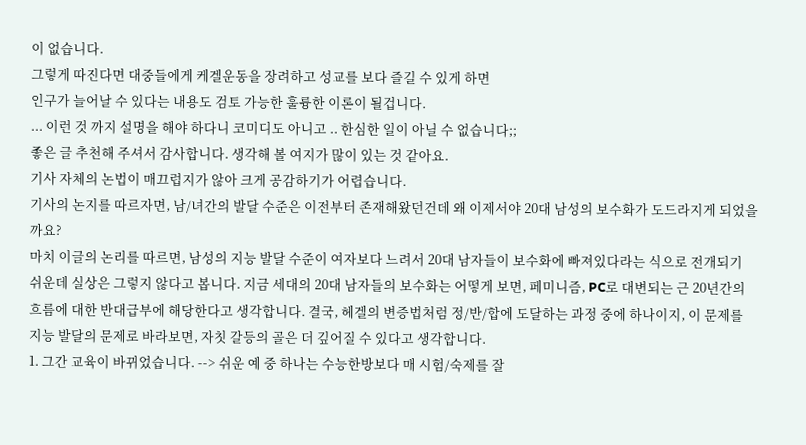이 없습니다.
그렇게 따진다면 대중들에게 케겔운동을 장려하고 성교를 보다 즐길 수 있게 하면
인구가 늘어날 수 있다는 내용도 검토 가능한 훌륭한 이론이 될겁니다.
... 이런 것 까지 설명을 해야 하다니 코미디도 아니고 .. 한심한 일이 아닐 수 없습니다;;
좋은 글 추천해 주셔서 감사합니다. 생각해 볼 여지가 많이 있는 것 같아요.
기사 자체의 논법이 매끄럽지가 않아 크게 공감하기가 어렵습니다.
기사의 논지를 따르자면, 남/녀간의 발달 수준은 이전부터 존재해왔던건데 왜 이제서야 20대 남성의 보수화가 도드라지게 되었을까요?
마치 이글의 논리를 따르면, 남성의 지능 발달 수준이 여자보다 느려서 20대 남자들이 보수화에 빠져있다라는 식으로 전개되기 쉬운데 실상은 그렇지 않다고 봅니다. 지금 세대의 20대 남자들의 보수화는 어떻게 보면, 페미니즘, PC로 대변되는 근 20년간의 흐름에 대한 반대급부에 해당한다고 생각합니다. 결국, 헤겔의 변증법처럼 정/반/합에 도달하는 과정 중에 하나이지, 이 문제를 지능 발달의 문제로 바라보면, 자칫 갈등의 골은 더 깊어질 수 있다고 생각합니다.
1. 그간 교육이 바뀌었습니다. --> 쉬운 예 중 하나는 수능한방보다 매 시험/숙제를 잘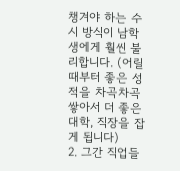챙겨야 하는 수시 방식이 남학생에게 훨씬 불리합니다. (어릴때부터 좋은 성적을 차곡차곡 쌓아서 더 좋은 대학, 직장을 잡게 됩니다)
2. 그간 직업들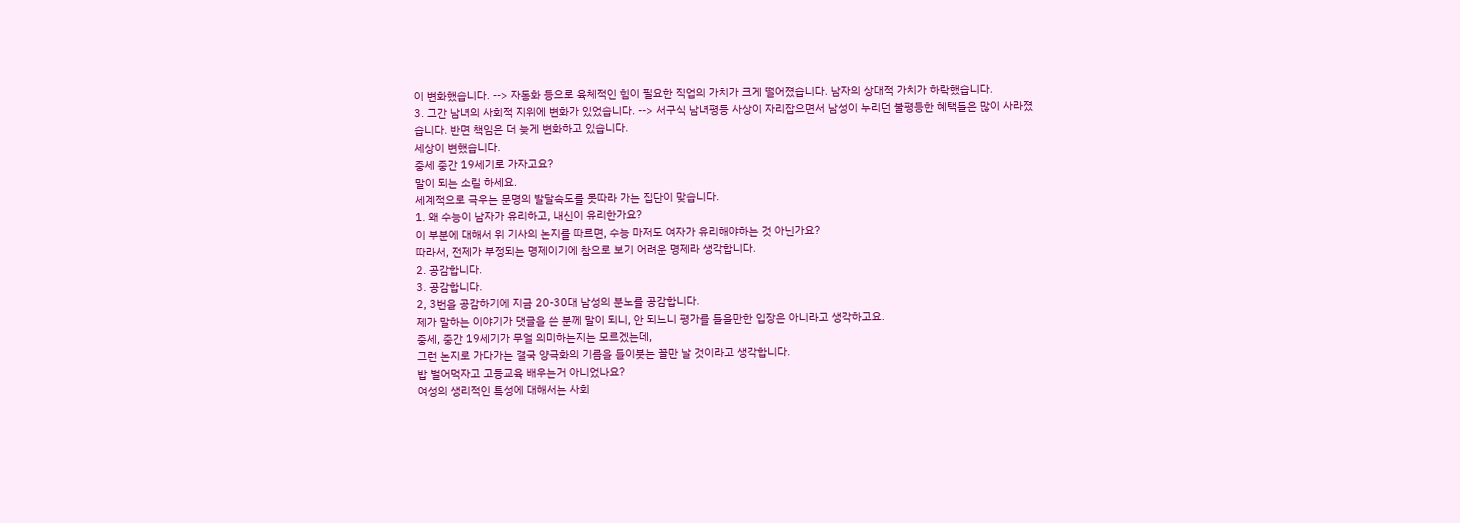이 변화했습니다. --> 자동화 등으로 육체적인 힘이 필요한 직업의 가치가 크게 떨어졌습니다. 남자의 상대적 가치가 하락했습니다.
3. 그간 남녀의 사회적 지위에 변화가 있었습니다. --> 서구식 남녀평등 사상이 자리잡으면서 남성이 누리던 불평등한 혜택들은 많이 사라졌습니다. 반면 책임은 더 늦게 변화하고 있습니다.
세상이 변했습니다.
중세 중간 19세기로 가자고요?
말이 되는 소릴 하세요.
세계적으로 극우는 문명의 발달속도를 못따라 가는 집단이 맞습니다.
1. 왜 수능이 남자가 유리하고, 내신이 유리한가요?
이 부분에 대해서 위 기사의 논지를 따르면, 수능 마저도 여자가 유리해야하는 것 아닌가요?
따라서, 전제가 부정되는 명제이기에 참으로 보기 어려운 명제라 생각합니다.
2. 공감합니다.
3. 공감합니다.
2, 3번을 공감하기에 지금 20-30대 남성의 분노를 공감합니다.
제가 말하는 이야기가 댓글을 쓴 분께 말이 되니, 안 되느니 평가를 들을만한 입장은 아니라고 생각하고요.
중세, 중간 19세기가 무얼 의미하는지는 모르겠는데,
그런 논지로 가다가는 결국 양극화의 기름을 들이붓는 꼴만 날 것이라고 생각합니다.
밥 벌어먹자고 고등교육 배우는거 아니었나요?
여성의 생리적인 특성에 대해서는 사회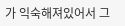가 익숙해져있어서 그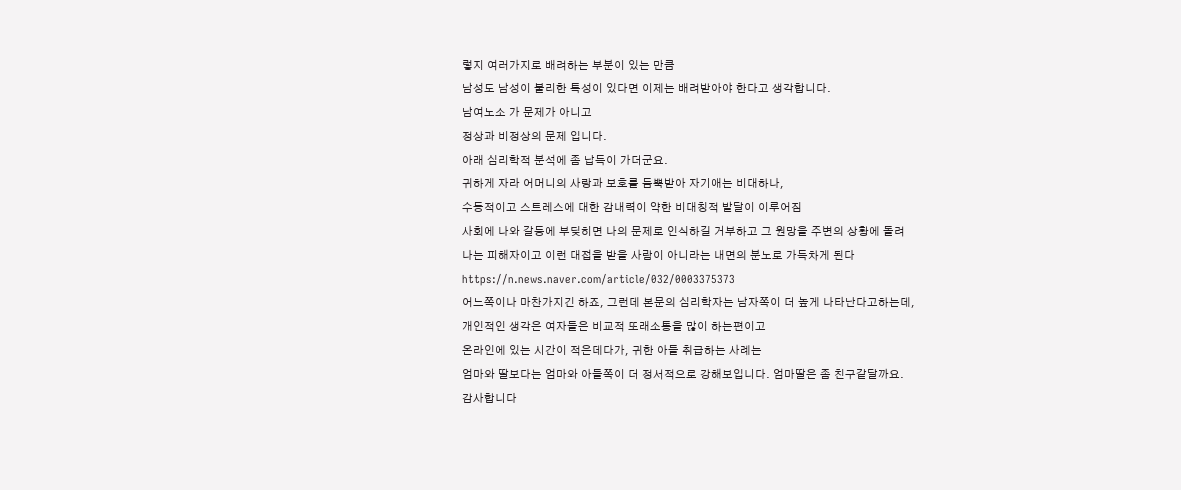렇지 여러가지로 배려하는 부분이 있는 만큼
남성도 남성이 불리한 특성이 있다면 이제는 배려받아야 한다고 생각합니다.
남여노소 가 문제가 아니고
정상과 비정상의 문제 입니다.
아래 심리학적 분석에 좀 납득이 가더군요.
귀하게 자라 어머니의 사랑과 보호를 듬뿍받아 자기애는 비대하나,
수동적이고 스트레스에 대한 감내력이 약한 비대칭적 발달이 이루어짐
사회에 나와 갈등에 부딪히면 나의 문제로 인식하길 거부하고 그 원망을 주변의 상황에 돌려
나는 피해자이고 이런 대접을 받을 사람이 아니라는 내면의 분노로 가득차게 된다
https://n.news.naver.com/article/032/0003375373
어느쪽이나 마찬가지긴 하죠, 그런데 본문의 심리학자는 남자쪽이 더 높게 나타난다고하는데,
개인적인 생각은 여자들은 비교적 또래소통을 많이 하는편이고
온라인에 있는 시간이 적은데다가, 귀한 아들 취급하는 사례는
엄마와 딸보다는 엄마와 아들쪽이 더 정서적으로 강해보입니다. 엄마딸은 좀 친구같달까요.
감사합니다